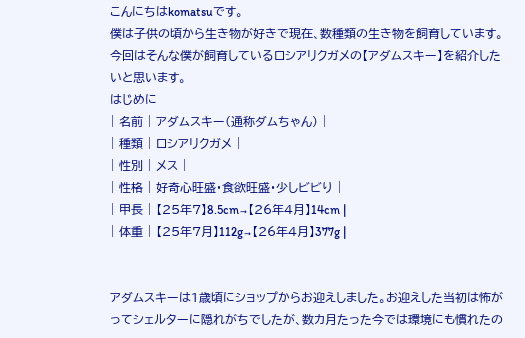こんにちはkomatsuです。
僕は子供の頃から生き物が好きで現在、数種類の生き物を飼育しています。
今回はそんな僕が飼育しているロシアリクガメの【アダムスキー】を紹介したいと思います。
はじめに
| 名前 | アダムスキー(通称ダムちゃん) |
| 種類 | ロシアリクガメ |
| 性別 | メス |
| 性格 | 好奇心旺盛・食欲旺盛・少しビビり |
| 甲長 | 【25年7】8.5cm→【26年4月】14cm |
| 体重 | 【25年7月】112g→【26年4月】377g |


アダムスキーは1歳頃にショップからお迎えしました。お迎えした当初は怖がってシェルターに隠れがちでしたが、数カ月たった今では環境にも慣れたの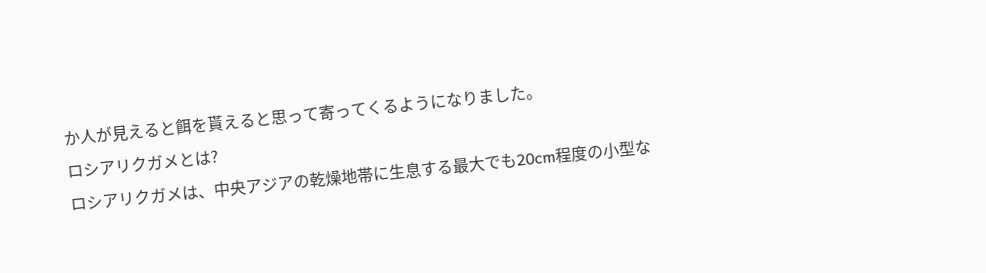か人が見えると餌を貰えると思って寄ってくるようになりました。
ロシアリクガメとは?
ロシアリクガメは、中央アジアの乾燥地帯に生息する最大でも20cm程度の小型な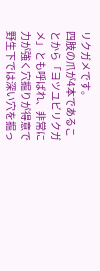リクガメです。
四肢の爪が4本であることから「ヨツユビリクガメ」とも呼ばれ、非常に力が強く穴掘りが得意で野生下では深い穴を掘っ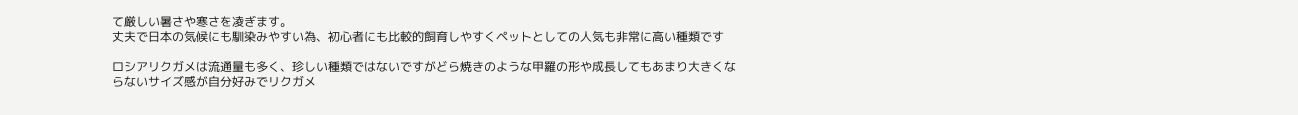て厳しい暑さや寒さを凌ぎます。
丈夫で日本の気候にも馴染みやすい為、初心者にも比較的飼育しやすくペットとしての人気も非常に高い種類です

ロシアリクガメは流通量も多く、珍しい種類ではないですがどら焼きのような甲羅の形や成長してもあまり大きくならないサイズ感が自分好みでリクガメ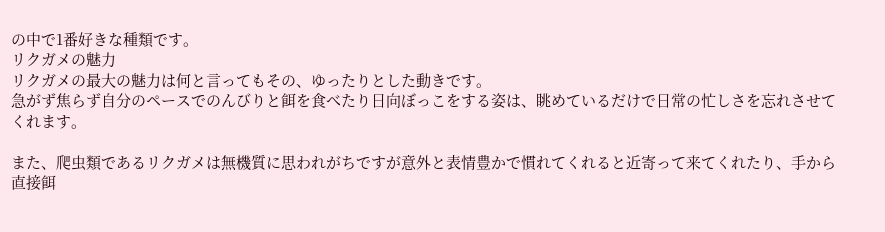の中で1番好きな種類です。
リクガメの魅力
リクガメの最大の魅力は何と言ってもその、ゆったりとした動きです。
急がず焦らず自分のペースでのんびりと餌を食べたり日向ぼっこをする姿は、眺めているだけで日常の忙しさを忘れさせてくれます。

また、爬虫類であるリクガメは無機質に思われがちですが意外と表情豊かで慣れてくれると近寄って来てくれたり、手から直接餌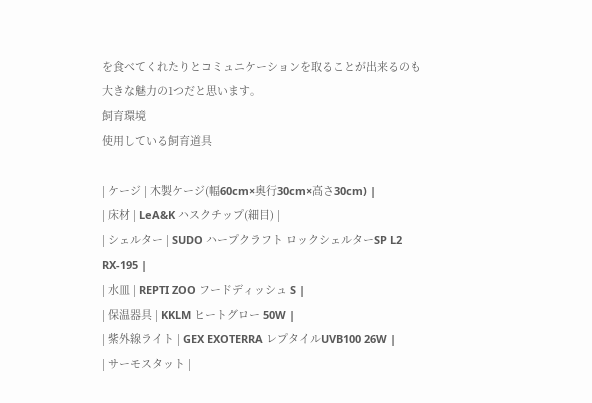を食べてくれたりとコミュニケーションを取ることが出来るのも大きな魅力の1つだと思います。
飼育環境
使用している飼育道具

| ケージ | 木製ケージ(幅60cm×奥行30cm×高さ30cm) |
| 床材 | LeA&K ハスクチップ(細目) |
| シェルター | SUDO ハープクラフト ロックシェルターSP L2 RX-195 |
| 水皿 | REPTI ZOO フードディッシュ S |
| 保温器具 | KKLM ヒートグロー 50W |
| 紫外線ライト | GEX EXOTERRA レプタイルUVB100 26W |
| サーモスタット |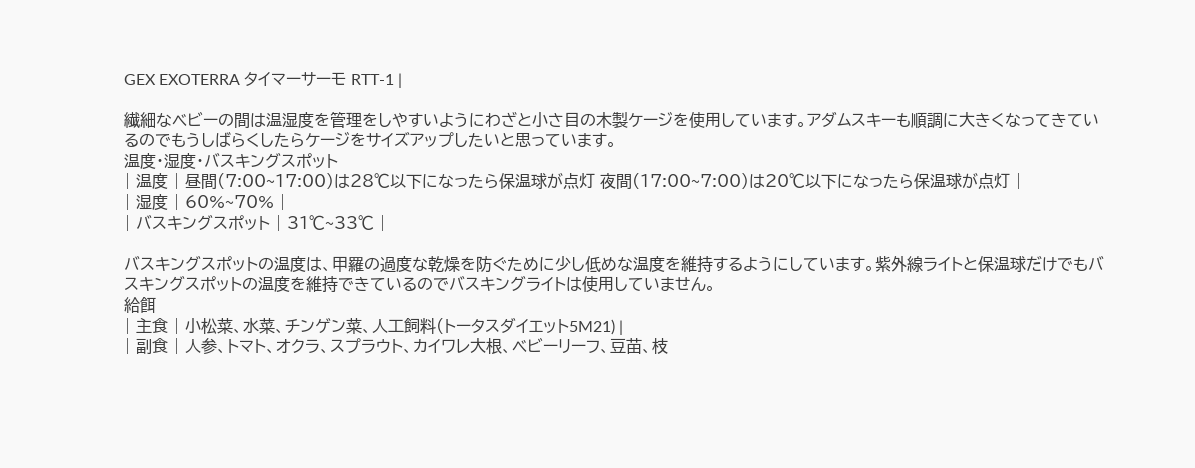GEX EXOTERRA タイマーサーモ RTT-1 |

繊細なベビーの間は温湿度を管理をしやすいようにわざと小さ目の木製ケージを使用しています。アダムスキーも順調に大きくなってきているのでもうしばらくしたらケージをサイズアップしたいと思っています。
温度・湿度・バスキングスポット
| 温度 | 昼間(7:00~17:00)は28℃以下になったら保温球が点灯 夜間(17:00~7:00)は20℃以下になったら保温球が点灯 |
| 湿度 | 60%~70% |
| バスキングスポット | 31℃~33℃ |

バスキングスポットの温度は、甲羅の過度な乾燥を防ぐために少し低めな温度を維持するようにしています。紫外線ライトと保温球だけでもバスキングスポットの温度を維持できているのでバスキングライトは使用していません。
給餌
| 主食 | 小松菜、水菜、チンゲン菜、人工飼料(トータスダイエット5M21) |
| 副食 | 人参、トマト、オクラ、スプラウト、カイワレ大根、ベビーリーフ、豆苗、枝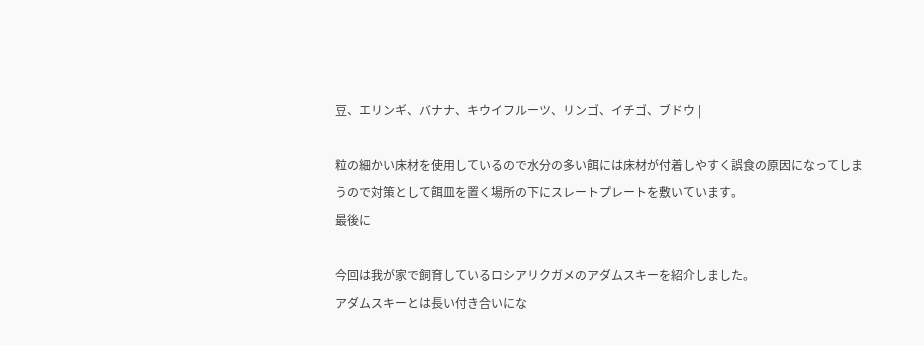豆、エリンギ、バナナ、キウイフルーツ、リンゴ、イチゴ、ブドウ |

粒の細かい床材を使用しているので水分の多い餌には床材が付着しやすく誤食の原因になってしまうので対策として餌皿を置く場所の下にスレートプレートを敷いています。
最後に

今回は我が家で飼育しているロシアリクガメのアダムスキーを紹介しました。
アダムスキーとは長い付き合いにな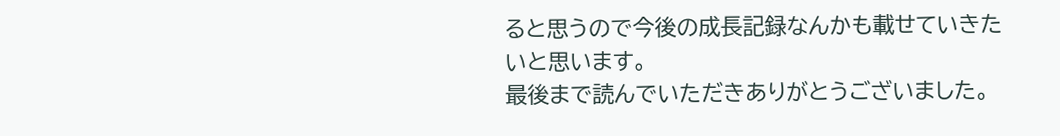ると思うので今後の成長記録なんかも載せていきたいと思います。
最後まで読んでいただきありがとうございました。